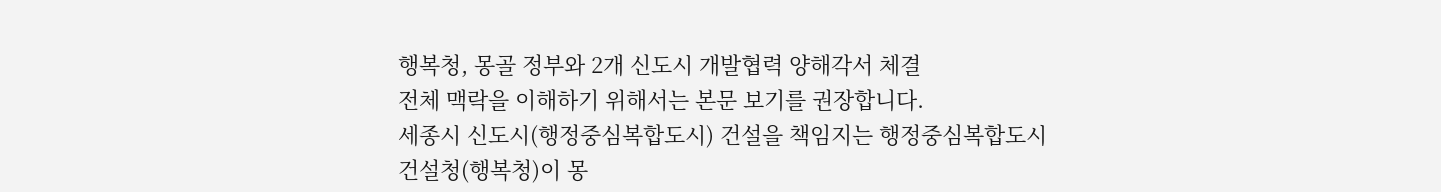행복청, 몽골 정부와 2개 신도시 개발협력 양해각서 체결
전체 맥락을 이해하기 위해서는 본문 보기를 권장합니다.
세종시 신도시(행정중심복합도시) 건설을 책임지는 행정중심복합도시건설청(행복청)이 몽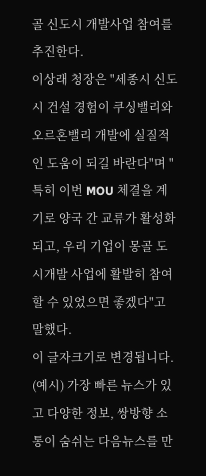골 신도시 개발사업 참여를 추진한다.
이상래 청장은 "세종시 신도시 건설 경험이 쿠싱밸리와 오르혼밸리 개발에 실질적인 도움이 되길 바란다"며 "특히 이번 MOU 체결을 계기로 양국 간 교류가 활성화되고, 우리 기업이 몽골 도시개발 사업에 활발히 참여할 수 있었으면 좋겠다"고 말했다.
이 글자크기로 변경됩니다.
(예시) 가장 빠른 뉴스가 있고 다양한 정보, 쌍방향 소통이 숨쉬는 다음뉴스를 만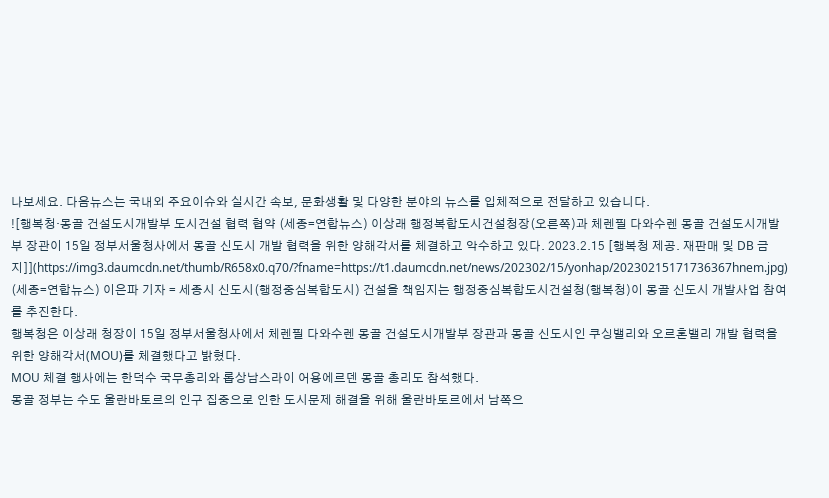나보세요. 다음뉴스는 국내외 주요이슈와 실시간 속보, 문화생활 및 다양한 분야의 뉴스를 입체적으로 전달하고 있습니다.
![행복청·몽골 건설도시개발부 도시건설 협력 협약 (세종=연합뉴스) 이상래 행정복합도시건설청장(오른쪽)과 체렌필 다와수렌 몽골 건설도시개발부 장관이 15일 정부서울청사에서 몽골 신도시 개발 협력을 위한 양해각서를 체결하고 악수하고 있다. 2023.2.15 [행복청 제공. 재판매 및 DB 금지]](https://img3.daumcdn.net/thumb/R658x0.q70/?fname=https://t1.daumcdn.net/news/202302/15/yonhap/20230215171736367hnem.jpg)
(세종=연합뉴스) 이은파 기자 = 세종시 신도시(행정중심복합도시) 건설을 책임지는 행정중심복합도시건설청(행복청)이 몽골 신도시 개발사업 참여를 추진한다.
행복청은 이상래 청장이 15일 정부서울청사에서 체렌필 다와수렌 몽골 건설도시개발부 장관과 몽골 신도시인 쿠싱밸리와 오르혼밸리 개발 협력을 위한 양해각서(MOU)를 체결했다고 밝혔다.
MOU 체결 행사에는 한덕수 국무총리와 롭상남스라이 어용에르덴 몽골 총리도 참석했다.
몽골 정부는 수도 울란바토르의 인구 집중으로 인한 도시문제 해결을 위해 울란바토르에서 남쪽으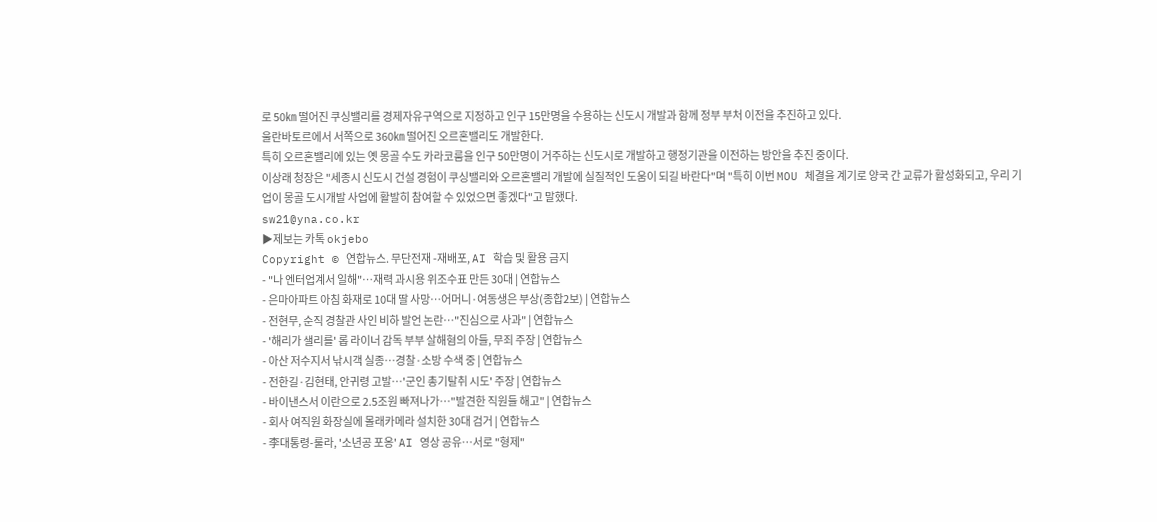로 50㎞ 떨어진 쿠싱밸리를 경제자유구역으로 지정하고 인구 15만명을 수용하는 신도시 개발과 함께 정부 부처 이전을 추진하고 있다.
울란바토르에서 서쪽으로 360㎞ 떨어진 오르혼밸리도 개발한다.
특히 오르혼밸리에 있는 옛 몽골 수도 카라코룸을 인구 50만명이 거주하는 신도시로 개발하고 행정기관을 이전하는 방안을 추진 중이다.
이상래 청장은 "세종시 신도시 건설 경험이 쿠싱밸리와 오르혼밸리 개발에 실질적인 도움이 되길 바란다"며 "특히 이번 MOU 체결을 계기로 양국 간 교류가 활성화되고, 우리 기업이 몽골 도시개발 사업에 활발히 참여할 수 있었으면 좋겠다"고 말했다.
sw21@yna.co.kr
▶제보는 카톡 okjebo
Copyright © 연합뉴스. 무단전재 -재배포, AI 학습 및 활용 금지
- "나 엔터업계서 일해"…재력 과시용 위조수표 만든 30대 | 연합뉴스
- 은마아파트 아침 화재로 10대 딸 사망…어머니·여동생은 부상(종합2보) | 연합뉴스
- 전현무, 순직 경찰관 사인 비하 발언 논란…"진심으로 사과" | 연합뉴스
- '해리가 샐리를' 롭 라이너 감독 부부 살해혐의 아들, 무죄 주장 | 연합뉴스
- 아산 저수지서 낚시객 실종…경찰·소방 수색 중 | 연합뉴스
- 전한길·김현태, 안귀령 고발…'군인 총기탈취 시도' 주장 | 연합뉴스
- 바이낸스서 이란으로 2.5조원 빠져나가…"발견한 직원들 해고" | 연합뉴스
- 회사 여직원 화장실에 몰래카메라 설치한 30대 검거 | 연합뉴스
- 李대통령-룰라, '소년공 포옹' AI 영상 공유…서로 "형제"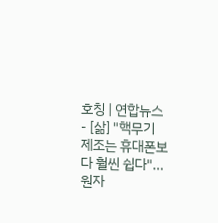호칭 | 연합뉴스
- [삶] "핵무기 제조는 휴대폰보다 훨씬 쉽다"…원자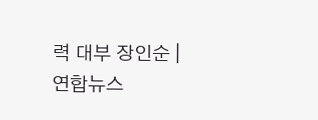력 대부 장인순 | 연합뉴스